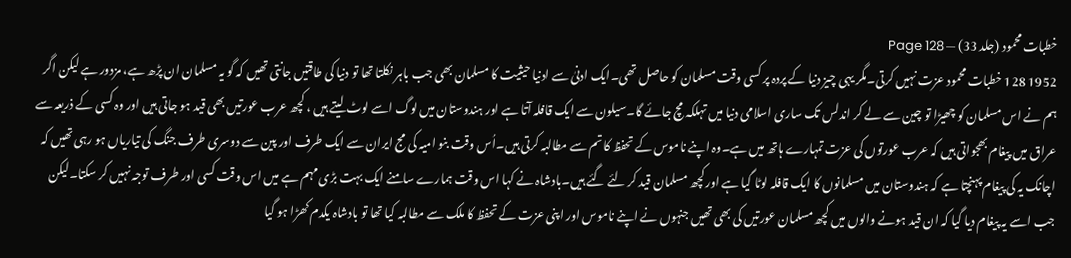خطبات محمود (جلد 33) — Page 128
1952 128 خطبات محمود عزت نہیں کرتی۔مگر یہی چیز دنیا کے پردہ پر کسی وقت مسلمان کو حاصل تھی۔ایک ادنیٰ سے ادنیا حیثیت کا مسلمان بھی جب باہر نکلتا تھا تو دنیا کی طاقتیں جانتی تھیں کہ گو یہ مسلمان ان پڑھ ہے، مزدور ہے لیکن اگر ہم نے اس مسلمان کو چھیڑا تو چین سے لے کر اندلس تک ساری اسلامی دنیا میں تہلکہ مچ جائے گا۔سیلون سے ایک قافلہ آتا ہے اور ہندوستان میں لوگ اسے لوٹ لیتے ہیں ، کچھ عرب عورتیں بھی قید ہو جاتی ہیں اور وہ کسی کے ذریعہ سے عراق میں پیغام بھجواتی ہیں کہ عرب عورتوں کی عزت تمہارے ہاتھ میں ہے۔وہ اپنے ناموس کے تحفظ کا تم سے مطالبہ کرتی ہیں۔اُس وقت بنو امیہ کی مج ایران سے ایک طرف اور پین سے دوسری طرف جنگ کی تیاریاں ہو رہی تھیں کہ اچانک یہ کی پیغام پہنچتا ہے کہ ہندوستان میں مسلمانوں کا ایک قافلہ لوٹا گیا ہے اور کچھ مسلمان قید کر لئے گئے ہیں۔بادشاہ نے کہا اس وقت ہمارے سامنے ایک بہت بڑی مہم ہے میں اس وقت کسی اور طرف توجہ نہیں کر سکتا۔لیکن جب اسے یہ پیغام دیا گیا کہ ان قید ہونے والوں میں کچھ مسلمان عورتیں کی بھی تھیں جنہوں نے اپنے ناموس اور اپنی عزت کے تحفظ کا ملک سے مطالبہ کیا تھا تو بادشاہ یکدم کھڑا ہو گیا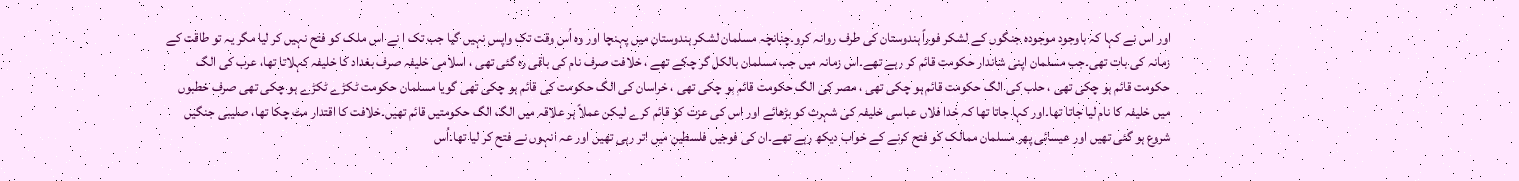اور اس نے کہا کہ باوجود موجودہ جنگوں کے لشکر فوراً ہندوستان کی طرف روانہ کرو۔چنانچہ مسلمان لشکر ہندوستان میں پہنچا اور وہ اُس وقت تک واپس نہیں گیا جب تک ا نے اس ملک کو فتح نہیں کر لیا مگر یہ تو طاقت کے زمانہ کی بات تھی۔جب مسلمان اپنی شاندار حکومت قائم کر رہے تھے۔اس زمانہ میں جب مسلمان بالکل گر چکے تھے ، خلافت صرف نام کی باقی رہ گئی تھی ، اسلامی خلیفہ صرف بغداد کا خلیفہ کہلاتا تھا، عرب کی الگ حکومت قائم ہو چکی تھی ، حلب کی الگ حکومت قائم ہو چکی تھی ، مصر کی الگ حکومت قائم ہو چکی تھی ، خراسان کی الگ حکومت کی قائم ہو چکی تھی گویا مسلمان حکومت ٹکڑے ٹکڑے ہو چکی تھی صرف خطبوں میں خلیفہ کا نام لیا جاتا تھا۔اور کہا جاتا تھا کہ خدا فلاں عباسی خلیفہ کی شہرت کو بڑھائے اور اس کی عزت کو قائم کرے لیکن عملاً ہر علاقہ میں الگ الگ حکومتیں قائم تھیں۔خلافت کا اقتدار مٹ چکا تھا، صلیبی جنگیں شروع ہو گئی تھیں اور عیسائی پھر مسلمان ممالک کو فتح کرنے کے خواب دیکھ رہے تھے۔ان کی فوجیں فلسطین میں اتر رہی تھیں اور عہ انہوں نے فتح کر لیا تھا۔اُس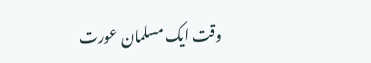وقت ایک مسلمان عورت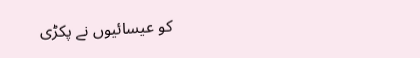کو عیسائیوں نے پکڑی